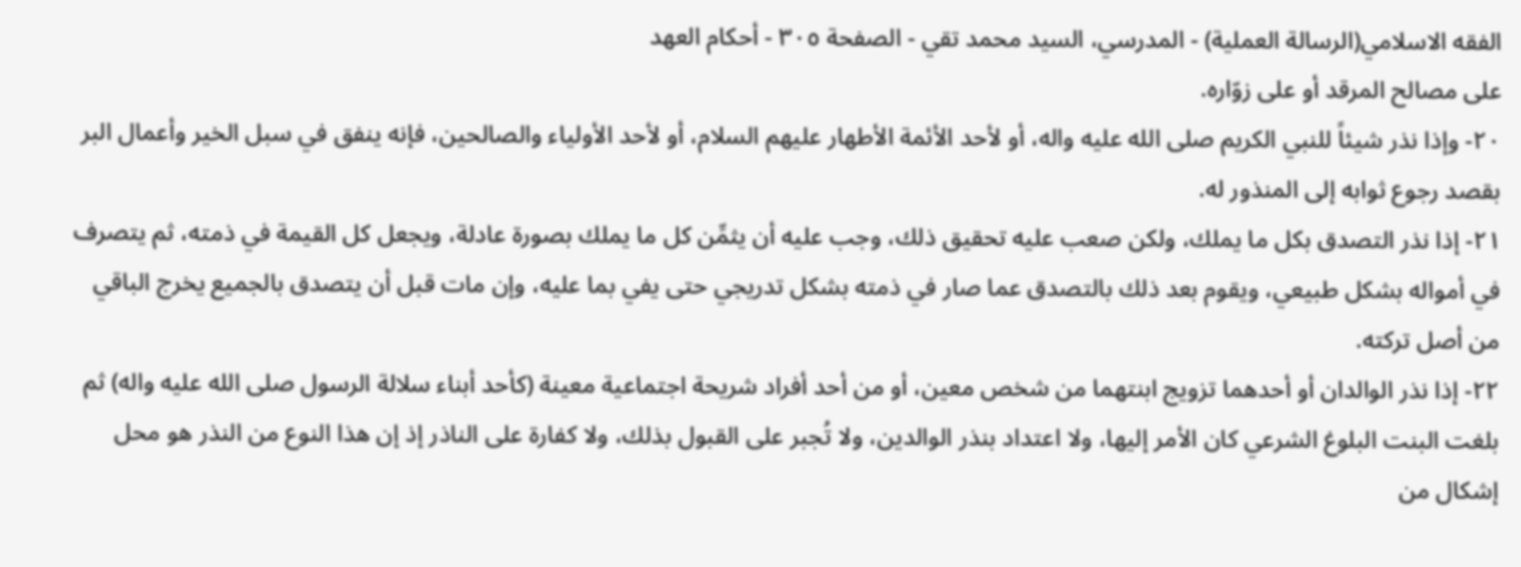الفقه الاسلامي(الرسالة العملية) - المدرسي، السيد محمد تقي - الصفحة ٣٠٥ - أحكام العهد
على مصالح المرقد أو على زوّاره.
٢٠- وإذا نذر شيئاً للنبي الكريم صلى الله عليه واله، أو لأحد الأئمة الأطهار عليهم السلام، أو لأحد الأولياء والصالحين، فإنه ينفق في سبل الخير وأعمال البر بقصد رجوع ثوابه إلى المنذور له.
٢١- إذا نذر التصدق بكل ما يملك، ولكن صعب عليه تحقيق ذلك، وجب عليه أن يثمِّن كل ما يملك بصورة عادلة، ويجعل كل القيمة في ذمته، ثم يتصرف في أمواله بشكل طبيعي، ويقوم بعد ذلك بالتصدق عما صار في ذمته بشكل تدريجي حتى يفي بما عليه، وإن مات قبل أن يتصدق بالجميع يخرج الباقي من أصل تركته.
٢٢- إذا نذر الوالدان أو أحدهما تزويج ابنتهما من شخص معين، أو من أحد أفراد شريحة اجتماعية معينة (كأحد أبناء سلالة الرسول صلى الله عليه واله) ثم بلغت البنت البلوغ الشرعي كان الأمر إليها، ولا اعتداد بنذر الوالدين، ولا تُجبر على القبول بذلك، ولا كفارة على الناذر إذ إن هذا النوع من النذر هو محل إشكال من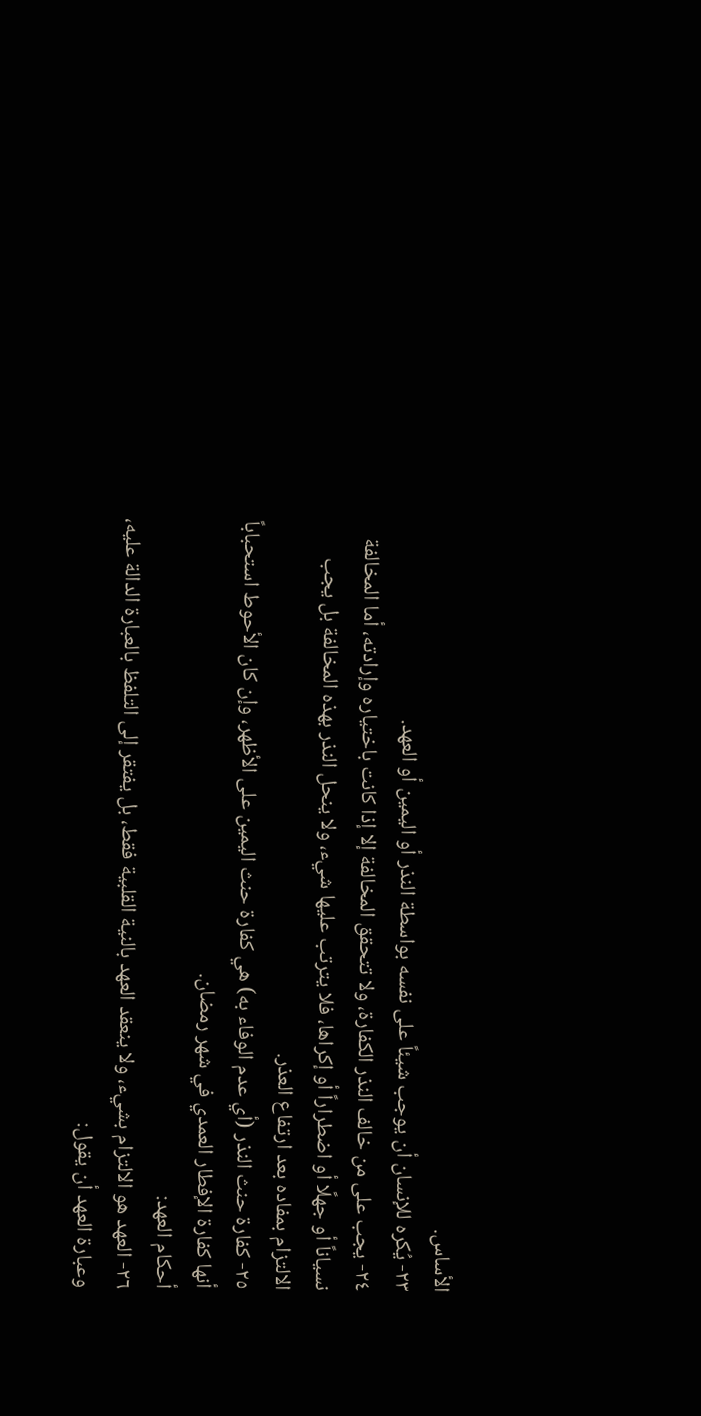الأساس.
٢٣- يُكره للإنسان أن يوجب شيئاً على نفسه بواسطة النذر أو اليمين أو العهد.
٢٤- يجب على من خالف النذر الكفارة، ولا تتحقق المخالفة إلا إذا كانت باختياره وإرادته، أما المخالفة نسياناً أو جهلًا أو اضطراراً أو إكراها، فلا يترتب عليها شيء، ولا ينحل النذر بهذه المخالفة بل يجب الالتزام بمفاده بعد ارتفاع العذر.
٢٥- كفارة حنث النذر (أي عدم الوفاء به) هي كفارة حنث اليمين على الأظهر، وإن كان الأحوط استحباباً أنها كفارة الإفطار العمدي في شهر رمضان.
أحكام العهد:
٢٦- العهد هو الالتزام بشيء، ولا ينعقد العهد بالنية القلبية فقط، بل يفتقر إلى التلفظ بالعبارة الدالة عليه، وعبارة العهد أن يقول: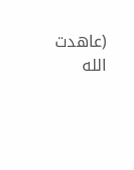(عاهدت الله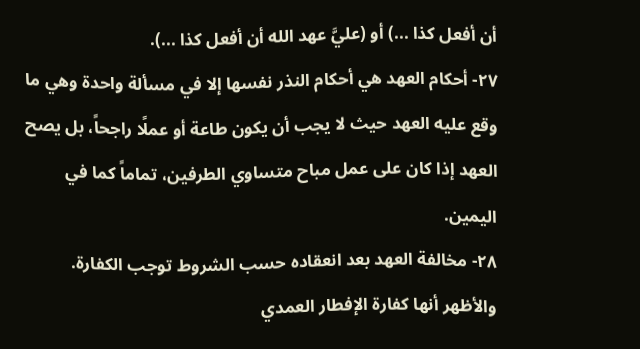أن أفعل كذا ...) أو (عليَّ عهد الله أن أفعل كذا ...).
٢٧- أحكام العهد هي أحكام النذر نفسها إلا في مسألة واحدة وهي ما وقع عليه العهد حيث لا يجب أن يكون طاعة أو عملًا راجحاً، بل يصح العهد إذا كان على عمل مباح متساوي الطرفين، تماماً كما في اليمين.
٢٨- مخالفة العهد بعد انعقاده حسب الشروط توجب الكفارة. والأظهر أنها كفارة الإفطار العمدي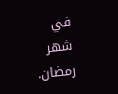في شهر رمضان.